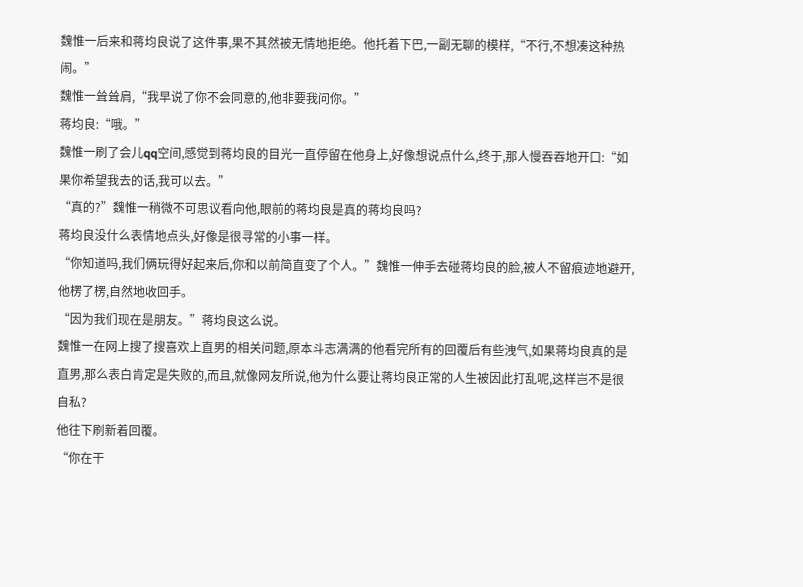魏惟一后来和蒋均良说了这件事,果不其然被无情地拒绝。他托着下巴,一副无聊的模样,“不行,不想凑这种热闹。”
魏惟一耸耸肩,“我早说了你不会同意的,他非要我问你。”
蒋均良:“哦。”
魏惟一刷了会儿qq空间,感觉到蒋均良的目光一直停留在他身上,好像想说点什么,终于,那人慢吞吞地开口:“如果你希望我去的话,我可以去。”
“真的?”魏惟一稍微不可思议看向他,眼前的蒋均良是真的蒋均良吗?
蒋均良没什么表情地点头,好像是很寻常的小事一样。
“你知道吗,我们俩玩得好起来后,你和以前简直变了个人。”魏惟一伸手去碰蒋均良的脸,被人不留痕迹地避开,他楞了楞,自然地收回手。
“因为我们现在是朋友。”蒋均良这么说。
魏惟一在网上搜了搜喜欢上直男的相关问题,原本斗志满满的他看完所有的回覆后有些洩气,如果蒋均良真的是直男,那么表白肯定是失败的,而且,就像网友所说,他为什么要让蒋均良正常的人生被因此打乱呢,这样岂不是很自私?
他往下刷新着回覆。
“你在干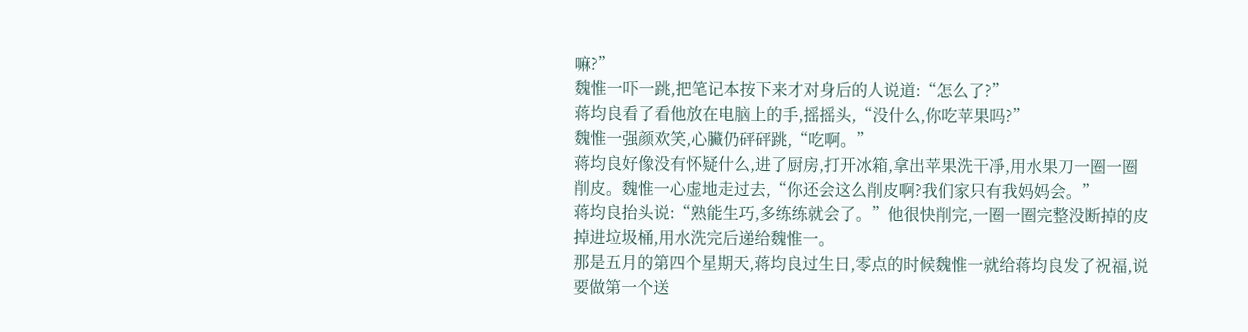嘛?”
魏惟一吓一跳,把笔记本按下来才对身后的人说道:“怎么了?”
蒋均良看了看他放在电脑上的手,摇摇头,“没什么,你吃苹果吗?”
魏惟一强颜欢笑,心臟仍砰砰跳,“吃啊。”
蒋均良好像没有怀疑什么,进了厨房,打开冰箱,拿出苹果洗干凈,用水果刀一圈一圈削皮。魏惟一心虚地走过去,“你还会这么削皮啊?我们家只有我妈妈会。”
蒋均良抬头说:“熟能生巧,多练练就会了。”他很快削完,一圈一圈完整没断掉的皮掉进垃圾桶,用水洗完后递给魏惟一。
那是五月的第四个星期天,蒋均良过生日,零点的时候魏惟一就给蒋均良发了祝福,说要做第一个送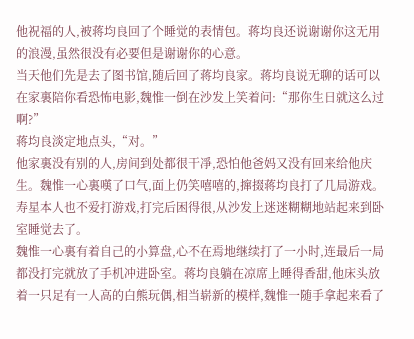他祝福的人,被蒋均良回了个睡觉的表情包。蒋均良还说谢谢你这无用的浪漫,虽然很没有必要但是谢谢你的心意。
当天他们先是去了图书馆,随后回了蒋均良家。蒋均良说无聊的话可以在家裏陪你看恐怖电影,魏惟一倒在沙发上笑着问:“那你生日就这么过啊?”
蒋均良淡定地点头,“对。”
他家裏没有别的人,房间到处都很干凈,恐怕他爸妈又没有回来给他庆生。魏惟一心裏嘆了口气,面上仍笑嘻嘻的,撺掇蒋均良打了几局游戏。寿星本人也不爱打游戏,打完后困得很,从沙发上迷迷糊糊地站起来到卧室睡觉去了。
魏惟一心裏有着自己的小算盘,心不在焉地继续打了一小时,连最后一局都没打完就放了手机冲进卧室。蒋均良躺在凉席上睡得香甜,他床头放着一只足有一人高的白熊玩偶,相当崭新的模样,魏惟一随手拿起来看了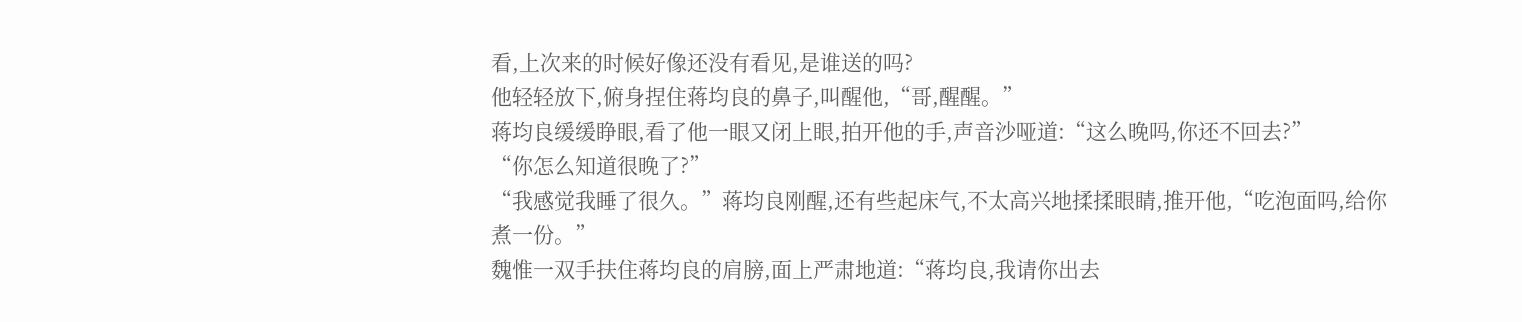看,上次来的时候好像还没有看见,是谁送的吗?
他轻轻放下,俯身捏住蒋均良的鼻子,叫醒他,“哥,醒醒。”
蒋均良缓缓睁眼,看了他一眼又闭上眼,拍开他的手,声音沙哑道:“这么晚吗,你还不回去?”
“你怎么知道很晚了?”
“我感觉我睡了很久。”蒋均良刚醒,还有些起床气,不太高兴地揉揉眼睛,推开他,“吃泡面吗,给你煮一份。”
魏惟一双手扶住蒋均良的肩膀,面上严肃地道:“蒋均良,我请你出去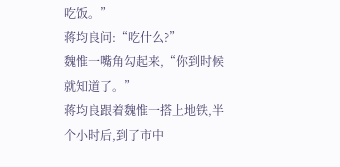吃饭。”
蒋均良问:“吃什么?”
魏惟一嘴角勾起来,“你到时候就知道了。”
蒋均良跟着魏惟一搭上地铁,半个小时后,到了市中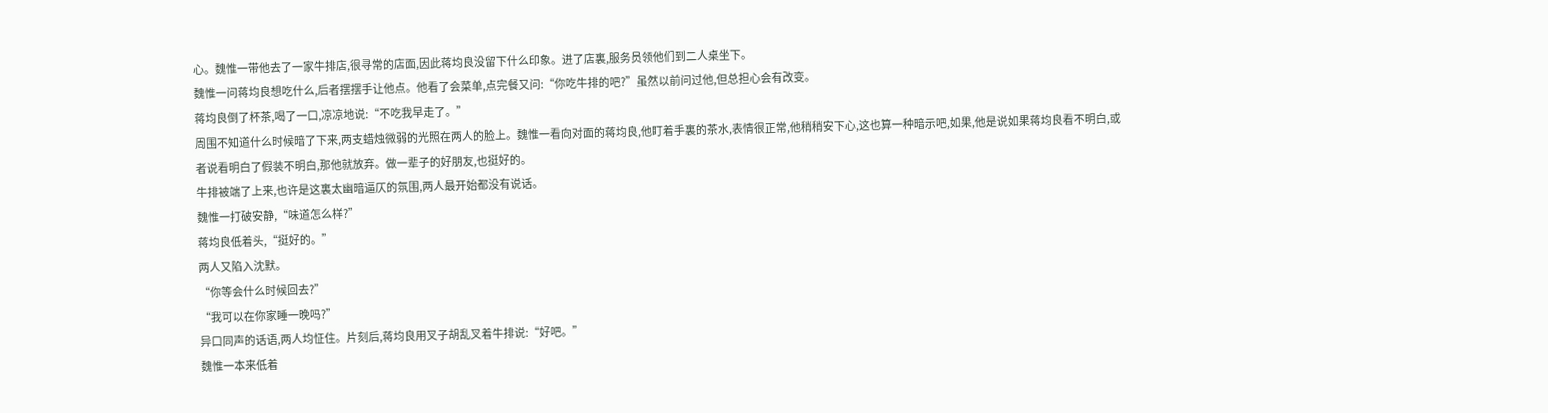心。魏惟一带他去了一家牛排店,很寻常的店面,因此蒋均良没留下什么印象。进了店裏,服务员领他们到二人桌坐下。
魏惟一问蒋均良想吃什么,后者摆摆手让他点。他看了会菜单,点完餐又问:“你吃牛排的吧?”虽然以前问过他,但总担心会有改变。
蒋均良倒了杯茶,喝了一口,凉凉地说:“不吃我早走了。”
周围不知道什么时候暗了下来,两支蜡烛微弱的光照在两人的脸上。魏惟一看向对面的蒋均良,他盯着手裏的茶水,表情很正常,他稍稍安下心,这也算一种暗示吧,如果,他是说如果蒋均良看不明白,或者说看明白了假装不明白,那他就放弃。做一辈子的好朋友,也挺好的。
牛排被端了上来,也许是这裏太幽暗逼仄的氛围,两人最开始都没有说话。
魏惟一打破安静,“味道怎么样?”
蒋均良低着头,“挺好的。”
两人又陷入沈默。
“你等会什么时候回去?”
“我可以在你家睡一晚吗?”
异口同声的话语,两人均怔住。片刻后,蒋均良用叉子胡乱叉着牛排说:“好吧。”
魏惟一本来低着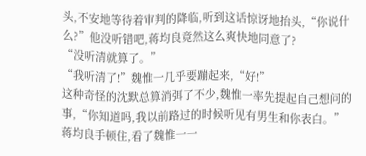头,不安地等待着审判的降临,听到这话惊讶地抬头,“你说什么?”他没听错吧,蒋均良竟然这么爽快地同意了?
“没听清就算了。”
“我听清了!”魏惟一几乎要蹦起来,“好!”
这种奇怪的沈默总算消弭了不少,魏惟一率先提起自己想问的事,“你知道吗,我以前路过的时候听见有男生和你表白。”
蒋均良手顿住,看了魏惟一一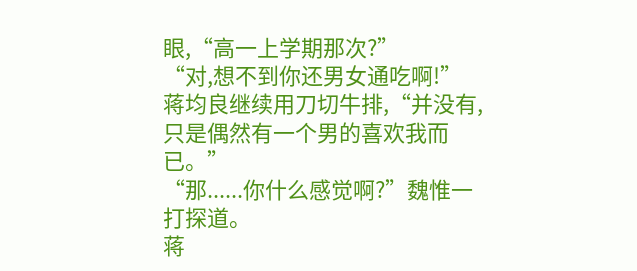眼,“高一上学期那次?”
“对,想不到你还男女通吃啊!”
蒋均良继续用刀切牛排,“并没有,只是偶然有一个男的喜欢我而已。”
“那......你什么感觉啊?”魏惟一打探道。
蒋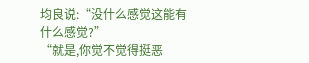均良说:“没什么感觉这能有什么感觉?”
“就是,你觉不觉得挺恶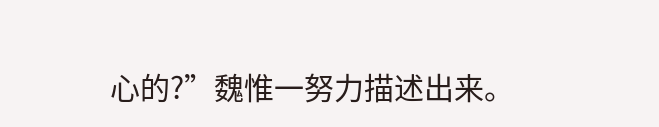心的?”魏惟一努力描述出来。